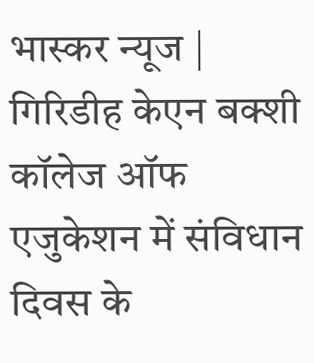भास्कर न्यूज | गिरिडीह केएन बक्शी कॉलेज ऑफ एजुकेशन में संविधान दिवस के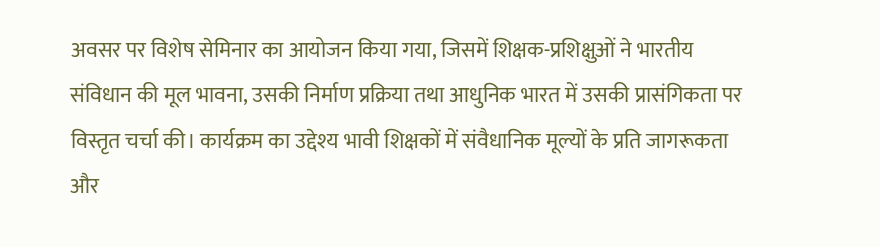अवसर पर विशेष सेमिनार का आयोजन किया गया, जिसमें शिक्षक-प्रशिक्षुओं ने भारतीय संविधान की मूल भावना, उसकी निर्माण प्रक्रिया तथा आधुनिक भारत में उसकी प्रासंगिकता पर विस्तृत चर्चा की। कार्यक्रम का उद्देश्य भावी शिक्षकों में संवैधानिक मूल्यों के प्रति जागरूकता और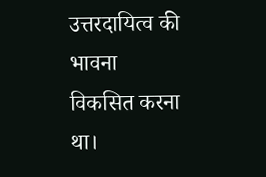उत्तरदायित्व की भावना विकसित करना था।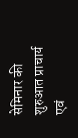सेमिनार की शुरुआत प्राचार्य एवं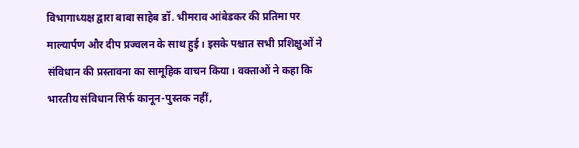विभागाध्यक्ष द्वारा बाबा साहेब डॉ. भीमराव आंबेडकर की प्रतिमा पर माल्यार्पण और दीप प्रज्वलन के साथ हुई। इसके पश्चात सभी प्रशिक्षुओं ने संविधान की प्रस्तावना का सामूहिक वाचन किया। वक्ताओं ने कहा कि भारतीय संविधान सिर्फ कानून-पुस्तक नहीं,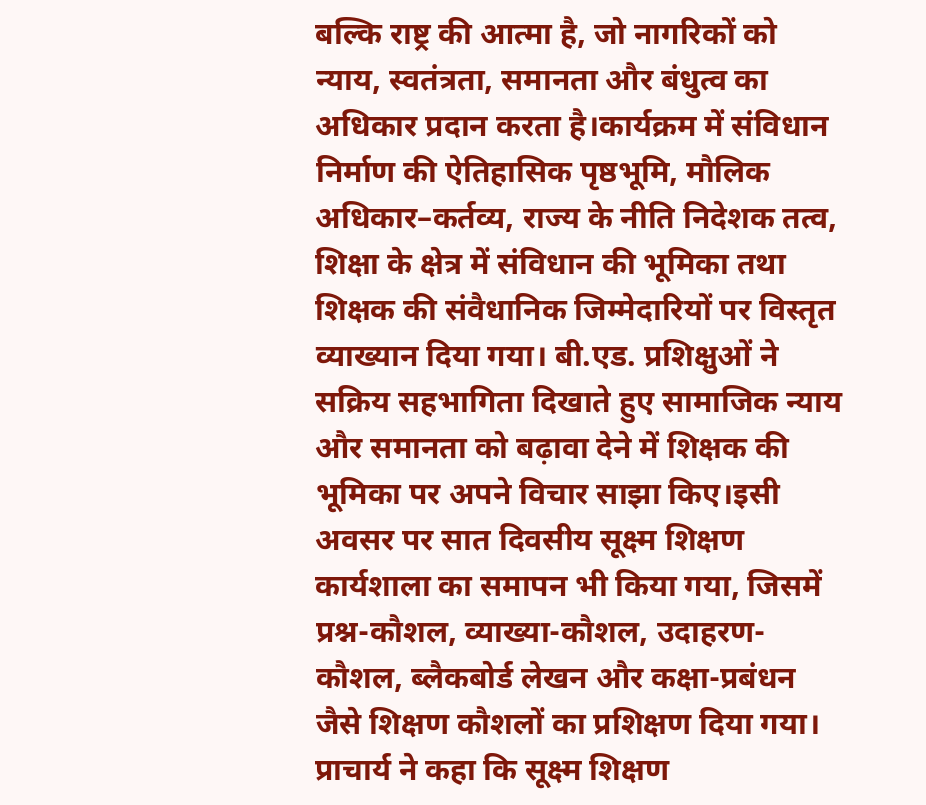बल्कि राष्ट्र की आत्मा है, जो नागरिकों को न्याय, स्वतंत्रता, समानता और बंधुत्व का अधिकार प्रदान करता है।कार्यक्रम में संविधान निर्माण की ऐतिहासिक पृष्ठभूमि, मौलिक अधिकार–कर्तव्य, राज्य के नीति निदेशक तत्व, शिक्षा के क्षेत्र में संविधान की भूमिका तथा शिक्षक की संवैधानिक जिम्मेदारियों पर विस्तृत व्याख्यान दिया गया। बी.एड. प्रशिक्षुओं ने सक्रिय सहभागिता दिखाते हुए सामाजिक न्याय और समानता को बढ़ावा देने में शिक्षक की भूमिका पर अपने विचार साझा किए।इसी अवसर पर सात दिवसीय सूक्ष्म शिक्षण कार्यशाला का समापन भी किया गया, जिसमें प्रश्न-कौशल, व्याख्या-कौशल, उदाहरण-कौशल, ब्लैकबोर्ड लेखन और कक्षा-प्रबंधन जैसे शिक्षण कौशलों का प्रशिक्षण दिया गया। प्राचार्य ने कहा कि सूक्ष्म शिक्षण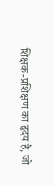शिक्षक-प्रशिक्षण का हृदय है, जो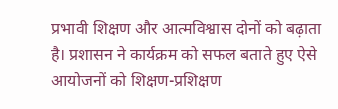प्रभावी शिक्षण और आत्मविश्वास दोनों को बढ़ाता है। प्रशासन ने कार्यक्रम को सफल बताते हुए ऐसे आयोजनों को शिक्षण-प्रशिक्षण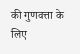की गुणवत्ता के लिए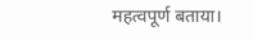महत्वपूर्ण बताया।